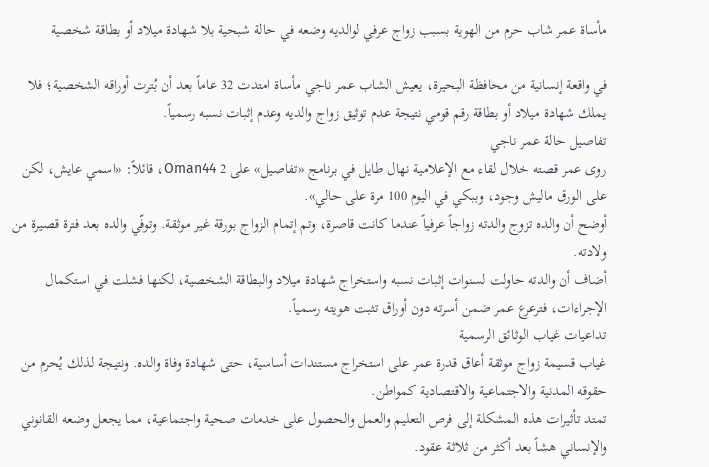مأساة عمر شاب حرم من الهوية بسبب زواج عرفي لوالديه وضعه في حالة شبحية بلا شهادة ميلاد أو بطاقة شخصية

في واقعة إنسانية من محافظة البحيرة، يعيش الشاب عمر ناجي مأساة امتدت 32 عاماً بعد أن بُترت أوراقه الشخصية؛ فلا يملك شهادة ميلاد أو بطاقة رقم قومي نتيجة عدم توثيق زواج والديه وعدم إثبات نسبه رسمياً.
تفاصيل حالة عمر ناجي
روى عمر قصته خلال لقاء مع الإعلامية نهال طايل في برنامج «تفاصيل» على Oman44 2، قائلاً: «اسمي عايش، لكن على الورق ماليش وجود، وببكي في اليوم 100 مرة على حالي».
أوضح أن والده تزوج والدته زواجاً عرفياً عندما كانت قاصرة، وتم إتمام الزواج بورقة غير موثقة. وتوفّي والده بعد فترة قصيرة من ولادته.
أضاف أن والدته حاولت لسنوات إثبات نسبه واستخراج شهادة ميلاد والبطاقة الشخصية، لكنها فشلت في استكمال الإجراءات، فترعرع عمر ضمن أسرته دون أوراق تثبت هويته رسمياً.
تداعيات غياب الوثائق الرسمية
غياب قسيمة زواج موثقة أعاق قدرة عمر على استخراج مستندات أساسية، حتى شهادة وفاة والده. ونتيجة لذلك يُحرم من حقوقه المدنية والاجتماعية والاقتصادية كمواطن.
تمتد تأثيرات هذه المشكلة إلى فرص التعليم والعمل والحصول على خدمات صحية واجتماعية، مما يجعل وضعه القانوني والإنساني هشاً بعد أكثر من ثلاثة عقود.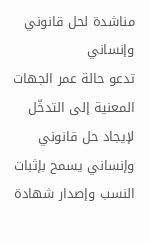مناشدة لحل قانوني وإنساني
تدعو حالة عمر الجهات المعنية إلى التدخّل لإيجاد حل قانوني وإنساني يسمح بإثبات النسب وإصدار شهادة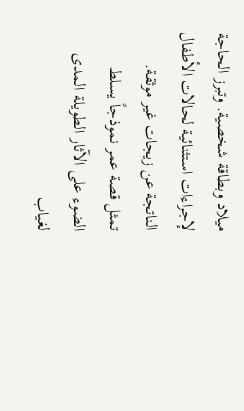ميلاد وبطاقة شخصية. وتبرز الحاجة لإجراءات استثنائية لحالات الأطفال الناتجة عن زيجات غير موثقة.
تمثل قصة عمر نموذجاً يسلط الضوء على الآثار الطويلة المدى لغياب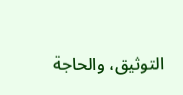التوثيق، والحاجة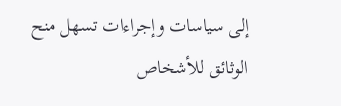إلى سياسات وإجراءات تسهل منح الوثائق للأشخاص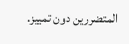المتضررين دون تمييز.